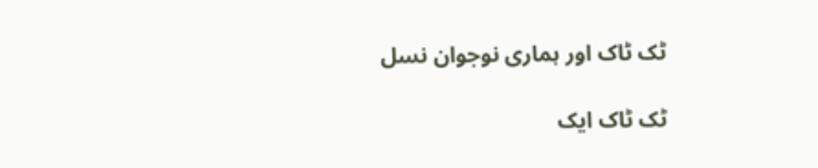ٹک ٹاک اور ہماری نوجوان نسل

ٹک ٹاک ایک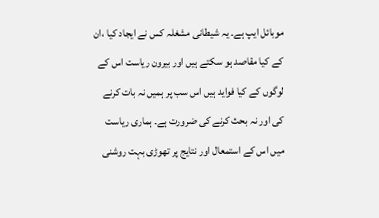موبائل ایپ ہے۔ یہ شیطانی مشغلہ کس نے ایجاد کیا ،ان کے کیا مقاصد ہو سکتے ہیں اور بیرون ریاست اس کے لوگوں کے کیا فواید ہیں اس سب پر ہمیں نہ بات کرنے کی اور نہ بحث کرنے کی ضرورت ہے۔ ہماری ریاست میں اس کے استمعال اور نتایج پر تھوڑی بہت روشنی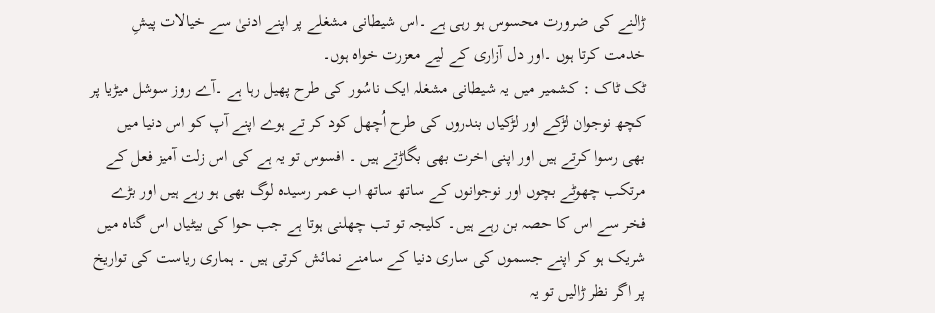ڑالنے کی ضرورت محسوس ہو رہی ہے ۔اس شیطانی مشغلے پر اپنے ادنیٰ سے خیالات پیشِ خدمت کرتا ہوں ۔اور دل آزاری کے لیے معزرت خواہ ہوں۔
ٹک ٹاک : کشمیر میں یہ شیطانی مشغلہ ایک ناسُور کی طرح پھیل رہا ہے ۔آے روز سوشل میڑیا پر کچھ نوجوان لڑکے اور لڑکیاں بندروں کی طرح اُچھل کود کر تے ہوے اپنے آپ کو اس دنیا میں بھی رسوا کرتے ہیں اور اپنی اخرت بھی بگاڑتے ہیں ۔ افسوس تو یہ ہے کی اس زلت آمیز فعل کے مرتکب چھوٹے بچوں اور نوجوانوں کے ساتھ ساتھ اب عمر رسیدہ لوگ بھی ہو رہے ہیں اور بڑے فخر سے اس کا حصہ بن رہے ہیں۔ کلیجہ تو تب چھلنی ہوتا ہے جب حوا کی بیٹیاں اس گناہ میں شریک ہو کر اپنے جسموں کی ساری دنیا کے سامنے نمائش کرتی ہیں ۔ ہماری ریاست کی تواریخ پر اگر نظر ڑالیں تو یہ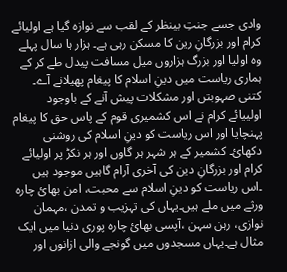وادی جسے جنتِ بینظر کے لقب سے نوازہ گیا ہے اولیائے کرام اور بزرگانِ رین کا مسکن رہی ہے۔ ہزار ہا سال پہلے وہ اولیا اور بزرگ ہزاروں میل مسافت پیدل طے کر کے ہماری ریاست میں دینِ اسلام کا پیغام پھیلانے آے۔ کتنی صہوبتں اور مشکلات پیش آنے کے باوجود اولییائے کرام نے اس کشمیری قوم کے پاس حق کا پیغام پہنچایا اور اس ریاست کو دینِ اسلام کی روشنی دکھائ۔ کشمیر کے ہر شہر ہر گاوں اور ہر نکڑ پر اولیائے کرام اور بزرگانِ دین کی آخری آرام گاہیں موجود ہیں ۔اس ریاست کو دینِ اسلام سے محبت، امن بھائ چارہ ورثے میں ملے ہیں۔یہاں کی تہزیب و تمدن ،مہمان نوازی، رہن سہن ،آپسی بھائ چارہ پوری دنیا میں ایک مثال ہے۔یہاں مسجدوں میں گونجے والی ازانوں اور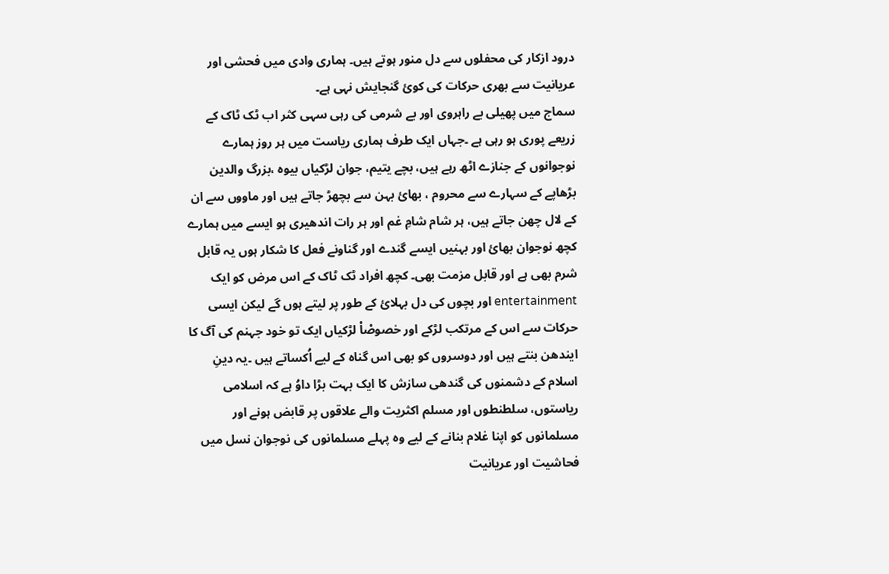درود ازکار کی محفلوں سے دل منور ہوتے ہیں۔ ہماری وادی میں فحشی اور عریانیت سے بھری حرکات کی کوئ گنجایش نہی ہے۔
سماج میں پھیلی بے راہروی اور بے شرمی کی رہی سہی کثر اب ٹک ٹاک کے زریعے پوری ہو رہی ہے ۔جہاں ایک طرف ہماری ریاست میں ہر روز ہمارے نوجوانوں کے جنازے اٹھ رہے ہیں، بچے یتیم، جوان لڑکیاں بیوہ ،بزرگ والدین بڑھاپے کے سہارے سے محروم ، بھائ بہن سے بچھڑ جاتے ہیں اور ماووں سے ان کے لال چھن جاتے ہیں، ہر شام شامِ غم اور ہر رات اندھیری ہو ایسے میں ہمارے کچھ نوجوان بھائ اور بہنیں ایسے گندے اور گناونے فعل کا شکار ہوں یہ قابل شرم بھی ہے اور قابل مزمت بھی۔ کچھ افراد ٹک ٹاک کے اس مرض کو ایک entertainment اور بچوں کی دل بہلائ کے طور پر لیتے ہوں گے لیکن ایسی حرکات سے اس کے مرتکب لڑکے اور خصوصْاْ لڑکیاں ایک تو خود جہنم کی آگ کا ایندھن بنتے ہیں اور دوسروں کو بھی اس گناہ کے لیے اُکساتے ہیں ۔یہ دینِ اسلام کے دشمنوں کی گندھی سازش کا ایک بہت بڑا داوُ ہے کہ اسلامی ریاستوں، سلطنطوں اور مسلم اکثریت والے علاقوں پر قابض ہونے اور مسلمانوں کو اپنا غلام بنانے کے لیے وہ پہلے مسلمانوں کی نوجوان نسل میں فحاشیت اور عریانیت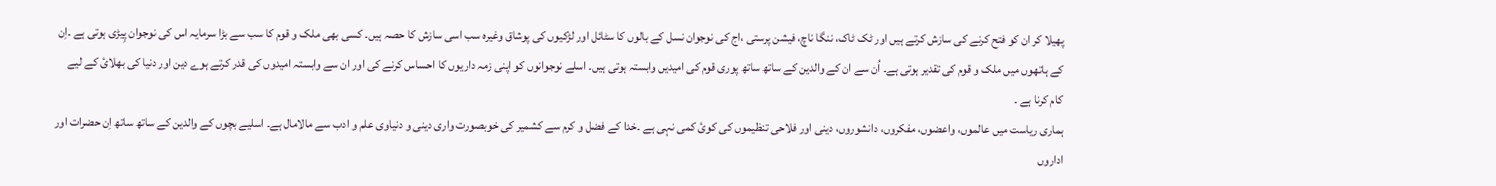پھیلا کر ان کو فتح کرنے کی سازش کرتے ہیں اور ٹک ٹاک، ننگا ناچ، فیشن پرستی ،اج کی نوجوان نسل کے بالوں کا سٹائل اور لڑکیوں کی پوشاق وغیرہ سب اسی سازش کا حصہ ہیں۔ کسی بھی ملک و قوم کا سب سے بڑا سرمایہ اس کی نوجوان پِیڑی ہوتی ہے ۔اِن کے ہاتھوں میں ملک و قوم کی تقدیر ہوتی ہے۔ اُن سے ان کے والدین کے ساتھ ساتھ پوری قوم کی امیدیں وابستہ ہوتی ہیں۔ اسلے نوجوانوں کو اپنی زمہ داریوں کا احساس کرنے کی اور ان سے وابستہ امیدوں کی قدر کرتے ہوے دین اور دنیا کی بھلائ کے لیے کام کرنا ہے ۔
ہماری ریاست میں عالموں، واعضوں، مفکروں، دانشوروں، دینی اور فلاحی تنظیموں کی کوئ کمی نہی ہے ۔خدا کے فضل و کرم سے کشمیر کی خوبصورت واری دینی و دنیاوی علم و ادب سے مالامال ہے۔ اسلیے بچوں کے والدین کے ساتھ ساتھ اِن حضرات اور اداروں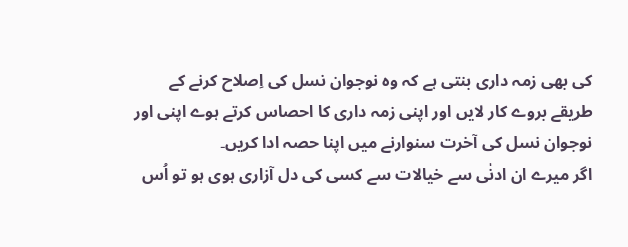کی بھی زمہ داری بنتی ہے کہ وہ نوجوان نسل کی اِصلاح کرنے کے طریقے بروے کار لایں اور اپنی زمہ داری کا احصاس کرتے ہوے اپنی اور نوجوان نسل کی آخرت سنوارنے میں اپنا حصہ ادا کریں۔
اگر میرے ان ادنٰی سے خیالات سے کسی کی دل آزاری ہوی ہو تو اُس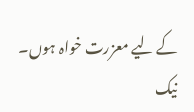کے لیے معزرت خواہ ہوں۔
نیک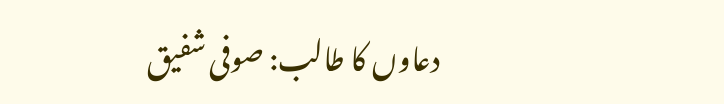دعاوں کا طالب: صوفی شفیق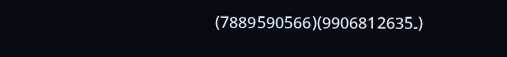(۔9906812635)(7889590566)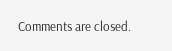Comments are closed.